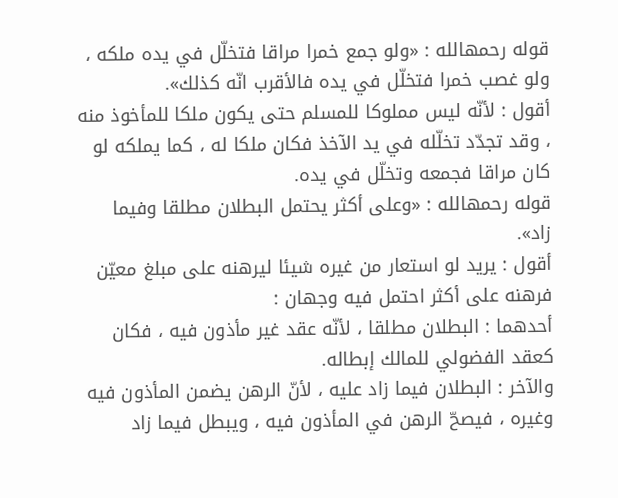قوله رحمهالله : «ولو جمع خمرا مراقا فتخلّل في يده ملكه ، ولو غصب خمرا فتخلّل في يده فالأقرب انّه كذلك».
أقول : لأنّه ليس مملوكا للمسلم حتى يكون ملكا للمأخوذ منه ، وقد تجدّد تخلّله في يد الآخذ فكان ملكا له ، كما يملكه لو كان مراقا فجمعه وتخلّل في يده.
قوله رحمهالله : «وعلى أكثر يحتمل البطلان مطلقا وفيما زاد».
أقول : يريد لو استعار من غيره شيئا ليرهنه على مبلغ معيّن فرهنه على أكثر احتمل فيه وجهان :
أحدهما : البطلان مطلقا ، لأنّه عقد غير مأذون فيه ، فكان كعقد الفضولي للمالك إبطاله.
والآخر : البطلان فيما زاد عليه ، لأنّ الرهن يضمن المأذون فيه وغيره ، فيصحّ الرهن في المأذون فيه ، ويبطل فيما زاد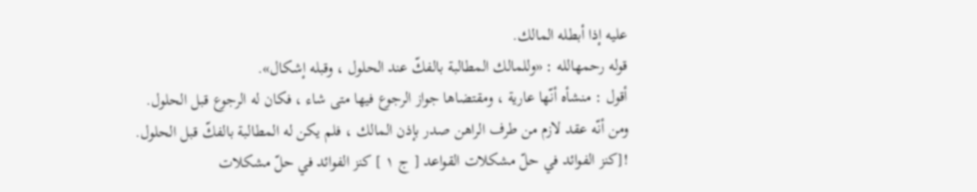عليه إذا أبطله المالك.
قوله رحمهالله : «وللمالك المطالبة بالفكّ عند الحلول ، وقبله إشكال».
أقول : منشأه أنّها عارية ، ومقتضاها جواز الرجوع فيها متى شاء ، فكان له الرجوع قبل الحلول.
ومن أنّه عقد لازم من طرف الراهن صدر بإذن المالك ، فلم يكن له المطالبة بالفكّ قبل الحلول.
![كنز الفوائد في حلّ مشكلات القواعد [ ج ١ ] كنز الفوائد في حلّ مشكلات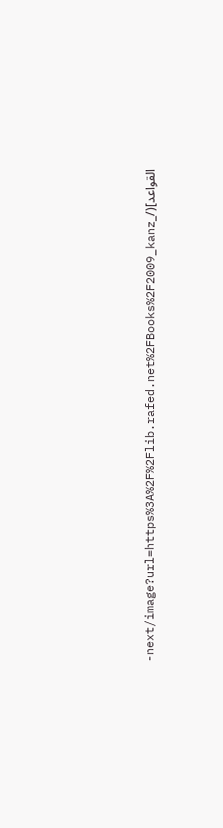القواعد](/_next/image?url=https%3A%2F%2Flib.rafed.net%2FBooks%2F2009_kanz-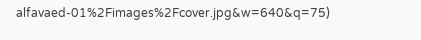alfavaed-01%2Fimages%2Fcover.jpg&w=640&q=75)